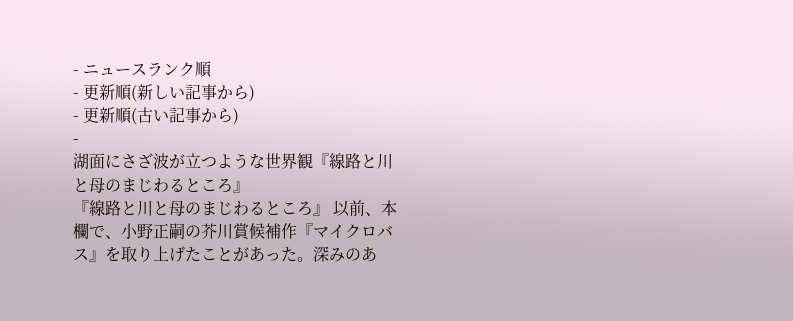- ニュースランク順
- 更新順(新しい記事から)
- 更新順(古い記事から)
-
湖面にさざ波が立つような世界観『線路と川と母のまじわるところ』
『線路と川と母のまじわるところ』 以前、本欄で、小野正嗣の芥川賞候補作『マイクロバス』を取り上げたことがあった。深みのあ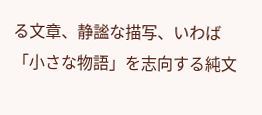る文章、静謐な描写、いわば「小さな物語」を志向する純文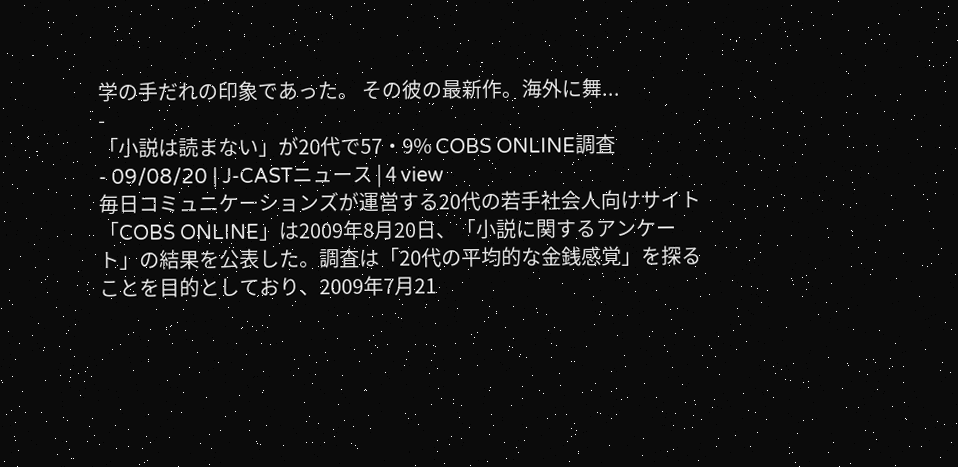学の手だれの印象であった。 その彼の最新作。海外に舞...
-
「小説は読まない」が20代で57・9% COBS ONLINE調査
- 09/08/20 | J-CASTニュース | 4 view
毎日コミュニケーションズが運営する20代の若手社会人向けサイト「COBS ONLINE」は2009年8月20日、「小説に関するアンケート」の結果を公表した。調査は「20代の平均的な金銭感覚」を探ることを目的としており、2009年7月21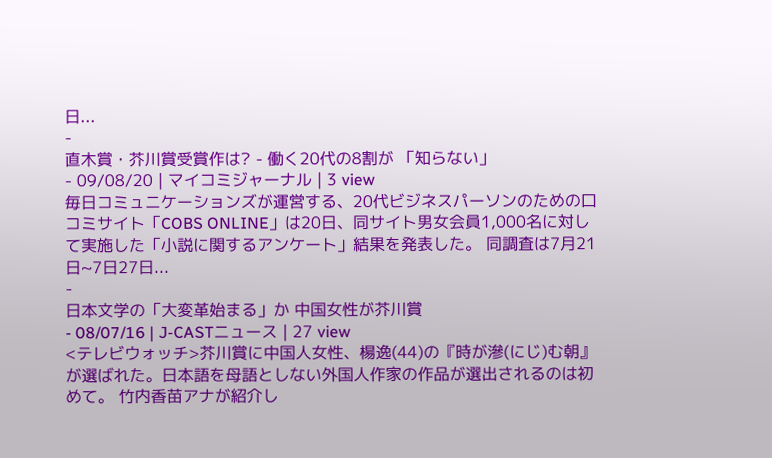日...
-
直木賞・芥川賞受賞作は? - 働く20代の8割が 「知らない」
- 09/08/20 | マイコミジャーナル | 3 view
毎日コミュニケーションズが運営する、20代ビジネスパーソンのための口コミサイト「COBS ONLINE」は20日、同サイト男女会員1,000名に対して実施した「小説に関するアンケート」結果を発表した。 同調査は7月21日~7日27日...
-
日本文学の「大変革始まる」か 中国女性が芥川賞
- 08/07/16 | J-CASTニュース | 27 view
<テレビウォッチ>芥川賞に中国人女性、楊逸(44)の『時が滲(にじ)む朝』が選ばれた。日本語を母語としない外国人作家の作品が選出されるのは初めて。 竹内香苗アナが紹介し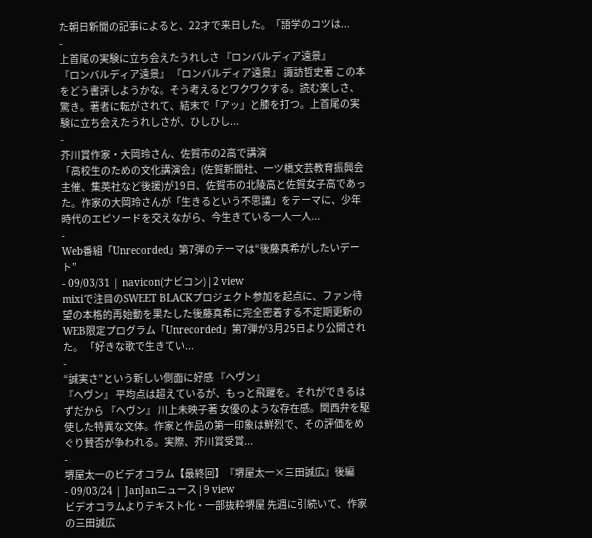た朝日新聞の記事によると、22才で来日した。「語学のコツは...
-
上首尾の実験に立ち会えたうれしさ 『ロンバルディア遠景』
『ロンバルディア遠景』 『ロンバルディア遠景』 諏訪哲史著 この本をどう書評しようかな。そう考えるとワクワクする。読む楽しさ、驚き。著者に転がされて、結末で「アッ」と膝を打つ。上首尾の実験に立ち会えたうれしさが、ひしひし...
-
芥川賞作家・大岡玲さん、佐賀市の2高で講演
「高校生のための文化講演会」(佐賀新聞社、一ツ橋文芸教育振興会主催、集英社など後援)が19日、佐賀市の北陵高と佐賀女子高であった。作家の大岡玲さんが「生きるという不思議」をテーマに、少年時代のエピソードを交えながら、今生きている一人一人...
-
Web番組「Unrecorded」第7弾のテーマは“後藤真希がしたいデート”
- 09/03/31 | navicon(ナビコン) | 2 view
mixiで注目のSWEET BLACKプロジェクト参加を起点に、ファン待望の本格的再始動を果たした後藤真希に完全密着する不定期更新のWEB限定プログラム「Unrecorded」第7弾が3月25日より公開された。 「好きな歌で生きてい...
-
“誠実さ”という新しい側面に好感 『ヘヴン』
『ヘヴン』 平均点は超えているが、もっと飛躍を。それができるはずだから 『ヘヴン』 川上未映子著 女優のような存在感。関西弁を駆使した特異な文体。作家と作品の第一印象は鮮烈で、その評価をめぐり賛否が争われる。実際、芥川賞受賞...
-
堺屋太一のビデオコラム【最終回】『堺屋太一×三田誠広』後編
- 09/03/24 | JanJanニュース | 9 view
ビデオコラムよりテキスト化・一部抜粋堺屋 先週に引続いて、作家の三田誠広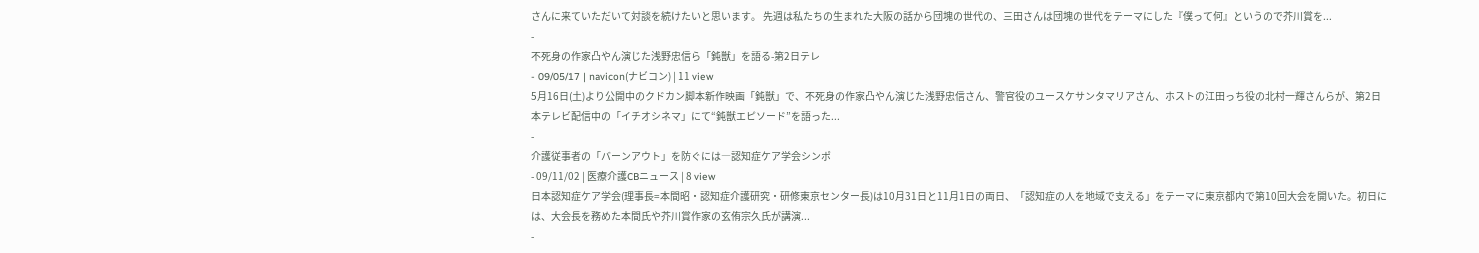さんに来ていただいて対談を続けたいと思います。 先週は私たちの生まれた大阪の話から団塊の世代の、三田さんは団塊の世代をテーマにした『僕って何』というので芥川賞を...
-
不死身の作家凸やん演じた浅野忠信ら「鈍獣」を語る-第2日テレ
- 09/05/17 | navicon(ナビコン) | 11 view
5月16日(土)より公開中のクドカン脚本新作映画「鈍獣」で、不死身の作家凸やん演じた浅野忠信さん、警官役のユースケサンタマリアさん、ホストの江田っち役の北村一輝さんらが、第2日本テレビ配信中の「イチオシネマ」にて“鈍獣エピソード”を語った...
-
介護従事者の「バーンアウト」を防ぐには―認知症ケア学会シンポ
- 09/11/02 | 医療介護CBニュース | 8 view
日本認知症ケア学会(理事長=本間昭・認知症介護研究・研修東京センター長)は10月31日と11月1日の両日、「認知症の人を地域で支える」をテーマに東京都内で第10回大会を開いた。初日には、大会長を務めた本間氏や芥川賞作家の玄侑宗久氏が講演...
-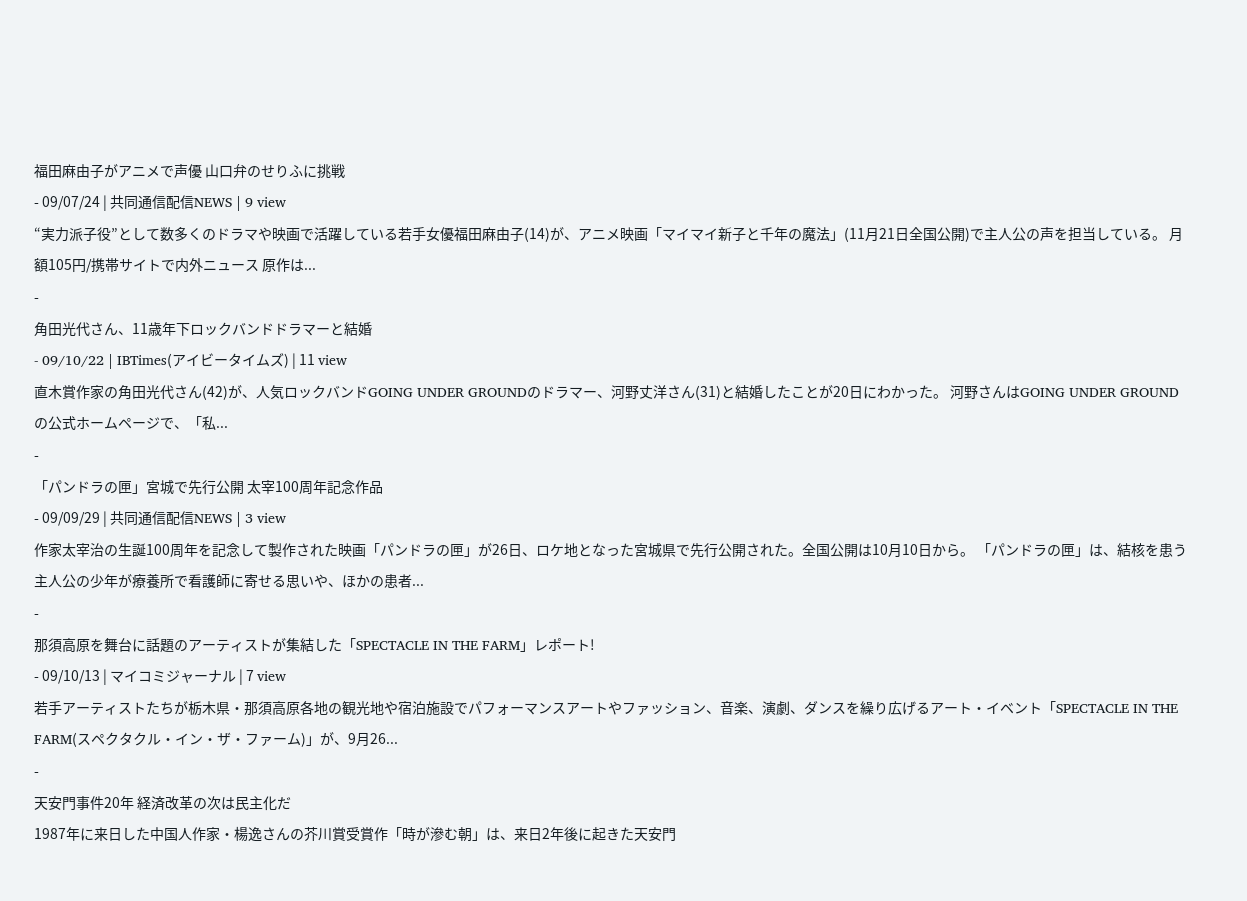福田麻由子がアニメで声優 山口弁のせりふに挑戦
- 09/07/24 | 共同通信配信NEWS | 9 view
“実力派子役”として数多くのドラマや映画で活躍している若手女優福田麻由子(14)が、アニメ映画「マイマイ新子と千年の魔法」(11月21日全国公開)で主人公の声を担当している。 月額105円/携帯サイトで内外ニュース 原作は...
-
角田光代さん、11歳年下ロックバンドドラマーと結婚
- 09/10/22 | IBTimes(アイビータイムズ) | 11 view
直木賞作家の角田光代さん(42)が、人気ロックバンドGOING UNDER GROUNDのドラマー、河野丈洋さん(31)と結婚したことが20日にわかった。 河野さんはGOING UNDER GROUNDの公式ホームページで、「私...
-
「パンドラの匣」宮城で先行公開 太宰100周年記念作品
- 09/09/29 | 共同通信配信NEWS | 3 view
作家太宰治の生誕100周年を記念して製作された映画「パンドラの匣」が26日、ロケ地となった宮城県で先行公開された。全国公開は10月10日から。 「パンドラの匣」は、結核を患う主人公の少年が療養所で看護師に寄せる思いや、ほかの患者...
-
那須高原を舞台に話題のアーティストが集結した「SPECTACLE IN THE FARM」レポート!
- 09/10/13 | マイコミジャーナル | 7 view
若手アーティストたちが栃木県・那須高原各地の観光地や宿泊施設でパフォーマンスアートやファッション、音楽、演劇、ダンスを繰り広げるアート・イベント「SPECTACLE IN THE FARM(スペクタクル・イン・ザ・ファーム)」が、9月26...
-
天安門事件20年 経済改革の次は民主化だ
1987年に来日した中国人作家・楊逸さんの芥川賞受賞作「時が滲む朝」は、来日2年後に起きた天安門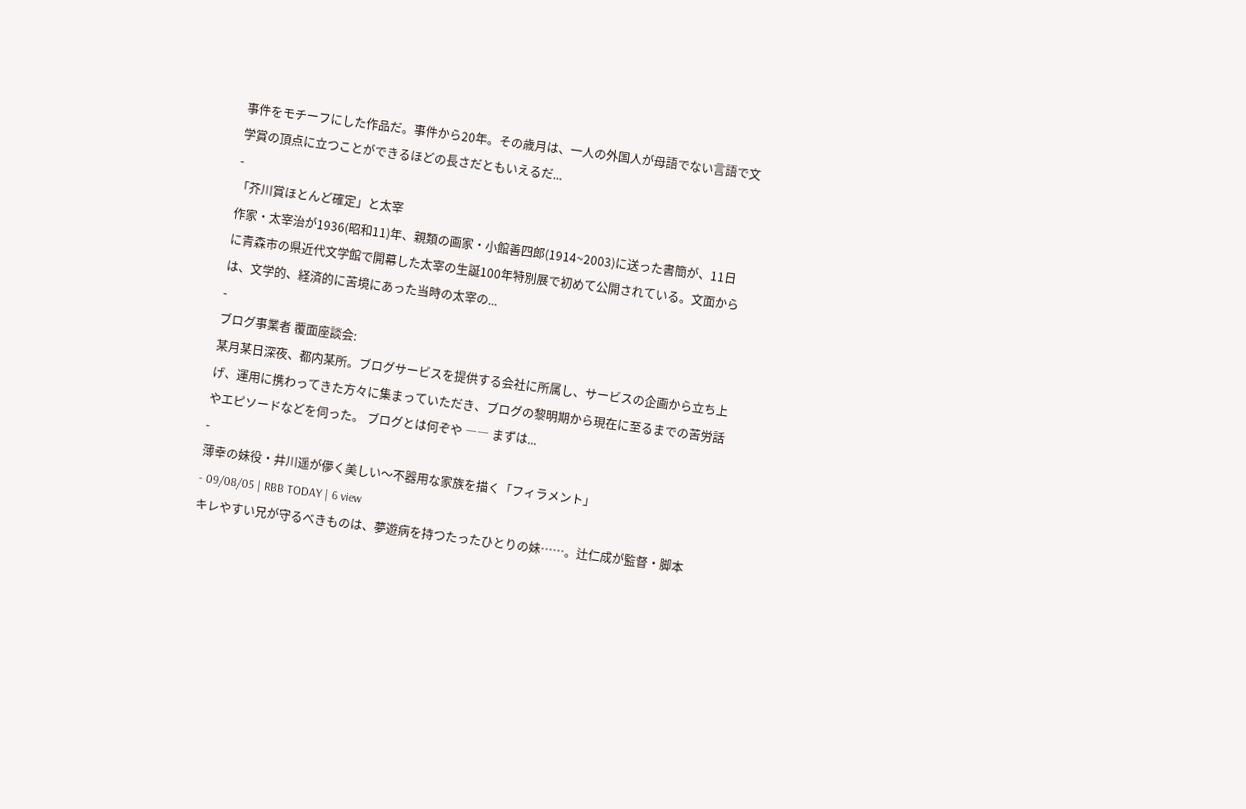事件をモチーフにした作品だ。事件から20年。その歳月は、一人の外国人が母語でない言語で文学賞の頂点に立つことができるほどの長さだともいえるだ...
-
「芥川賞ほとんど確定」と太宰
作家・太宰治が1936(昭和11)年、親類の画家・小館善四郎(1914~2003)に送った書簡が、11日に青森市の県近代文学館で開幕した太宰の生誕100年特別展で初めて公開されている。文面からは、文学的、経済的に苦境にあった当時の太宰の...
-
ブログ事業者 覆面座談会:
某月某日深夜、都内某所。ブログサービスを提供する会社に所属し、サービスの企画から立ち上げ、運用に携わってきた方々に集まっていただき、ブログの黎明期から現在に至るまでの苦労話やエピソードなどを伺った。 ブログとは何ぞや ―― まずは...
-
薄幸の妹役・井川遥が儚く美しい〜不器用な家族を描く「フィラメント」
- 09/08/05 | RBB TODAY | 6 view
キレやすい兄が守るべきものは、夢遊病を持つたったひとりの妹……。辻仁成が監督・脚本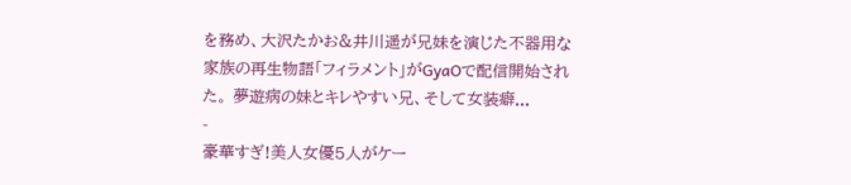を務め、大沢たかお&井川遥が兄妹を演じた不器用な家族の再生物語「フィラメント」がGyaOで配信開始された。 夢遊病の妹とキレやすい兄、そして女装癖...
-
豪華すぎ!美人女優5人がケー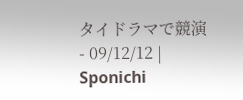タイドラマで競演
- 09/12/12 | Sponichi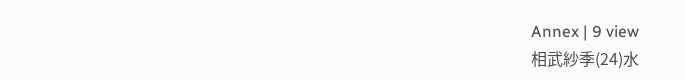Annex | 9 view
相武紗季(24)水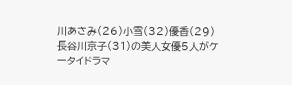川あさみ(26)小雪(32)優香(29)長谷川京子(31)の美人女優5人がケータイドラマ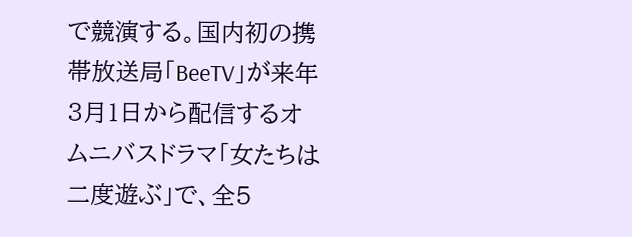で競演する。国内初の携帯放送局「BeeTV」が来年3月1日から配信するオムニバスドラマ「女たちは二度遊ぶ」で、全5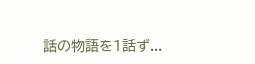話の物語を1話ず...